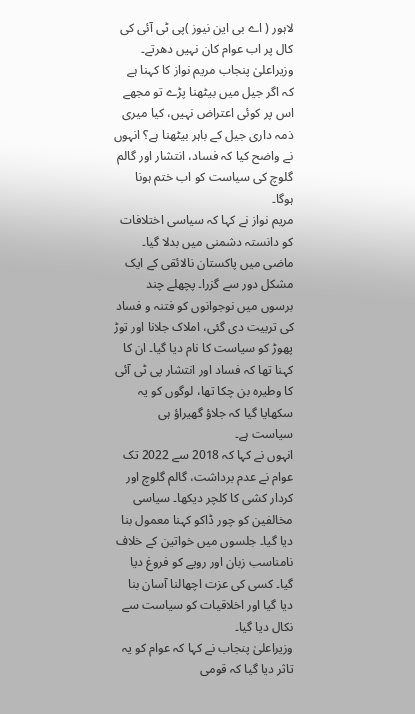لاہور ( اے بی این نیوز )پی ٹی آئی کی کال پر اب عوام کان نہیں دھرتے۔ وزیراعلیٰ پنجاب مریم نواز کا کہنا ہے کہ اگر جیل میں بیٹھنا پڑے تو مجھے اس پر کوئی اعتراض نہیں، کیا میری ذمہ داری جیل کے باہر بیٹھنا ہے؟ انہوں نے واضح کیا کہ فساد، انتشار اور گالم گلوچ کی سیاست کو اب ختم ہونا ہوگا۔
مریم نواز نے کہا کہ سیاسی اختلافات کو دانستہ دشمنی میں بدلا گیا۔ ماضی میں پاکستان نالائقی کے ایک مشکل دور سے گزرا۔ پچھلے چند برسوں میں نوجوانوں کو فتنہ و فساد کی تربیت دی گئی، املاک جلانا اور توڑ پھوڑ کو سیاست کا نام دیا گیا۔ ان کا کہنا تھا کہ فساد اور انتشار پی ٹی آئی کا وطیرہ بن چکا تھا، لوگوں کو یہ سکھایا گیا کہ جلاؤ گھیراؤ ہی سیاست ہے۔
انہوں نے کہا کہ 2018 سے 2022 تک عوام نے عدم برداشت، گالم گلوچ اور کردار کشی کا کلچر دیکھا۔ سیاسی مخالفین کو چور ڈاکو کہنا معمول بنا دیا گیا۔ جلسوں میں خواتین کے خلاف نامناسب زبان اور رویے کو فروغ دیا گیا۔ کسی کی عزت اچھالنا آسان بنا دیا گیا اور اخلاقیات کو سیاست سے نکال دیا گیا۔
وزیراعلیٰ پنجاب نے کہا کہ عوام کو یہ تاثر دیا گیا کہ قومی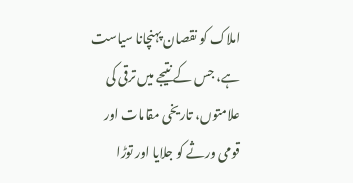املاک کو نقصان پہنچانا سیاست ہے، جس کے نتیجے میں ترقی کی علامتوں، تاریخی مقامات اور قومی ورثے کو جلایا اور توڑا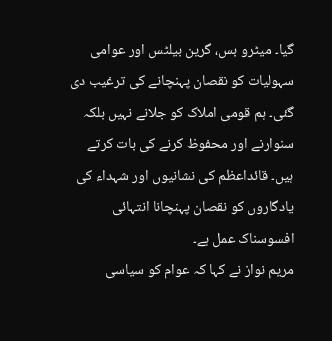گیا۔ میٹرو بس، گرین بیلٹس اور عوامی سہولیات کو نقصان پہنچانے کی ترغیب دی گئی۔ ہم قومی املاک کو جلانے نہیں بلکہ سنوارنے اور محفوظ کرنے کی بات کرتے ہیں۔ قائداعظم کی نشانیوں اور شہداء کی یادگاروں کو نقصان پہنچانا انتہائی افسوسناک عمل ہے۔
مریم نواز نے کہا کہ عوام کو سیاسی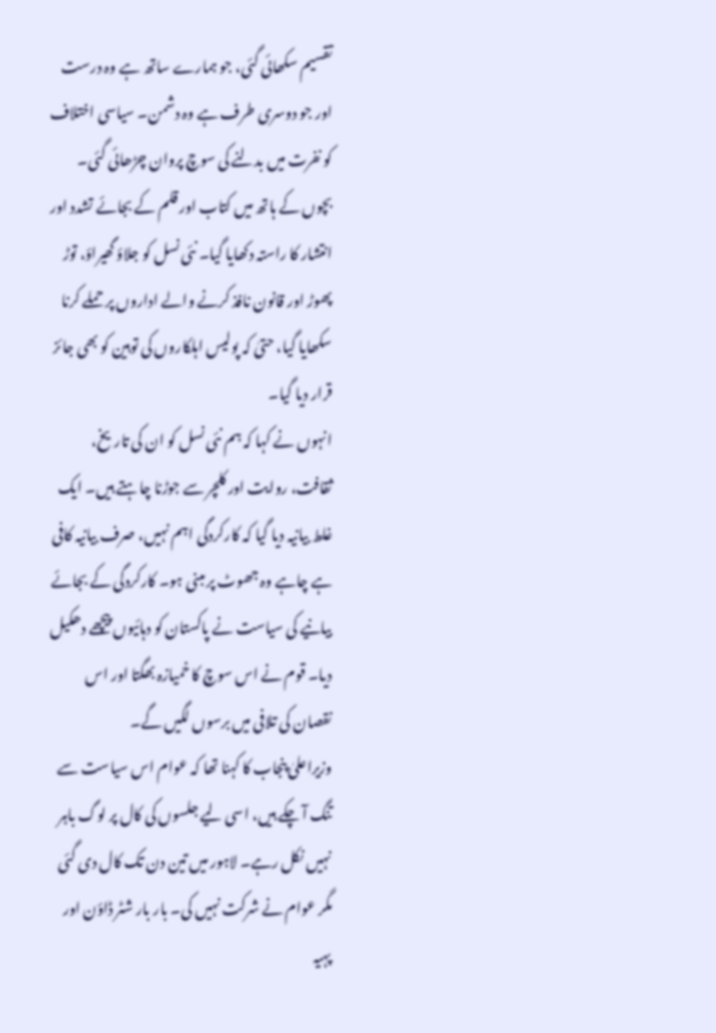تقسیم سکھائی گئی، جو ہمارے ساتھ ہے وہ درست اور جو دوسری طرف ہے وہ دشمن۔ سیاسی اختلاف کو نفرت میں بدلنے کی سوچ پروان چڑھائی گئی۔ بچوں کے ہاتھ میں کتاب اور قلم کے بجائے تشدد اور انتشار کا راستہ دکھایا گیا۔ نئی نسل کو جلاؤ گھیراؤ، توڑ پھوڑ اور قانون نافذ کرنے والے اداروں پر حملے کرنا سکھایا گیا، حتیٰ کہ پولیس اہلکاروں کی توہین کو بھی جائز قرار دیا گیا۔
انہوں نے کہا کہ ہم نئی نسل کو ان کی تاریخ، ثقافت، روایت اور کلچر سے جوڑنا چاہتے ہیں۔ ایک غلط بیانیہ دیا گیا کہ کارکردگی اہم نہیں، صرف بیانیہ کافی ہے چاہے وہ جھوٹ پر مبنی ہو۔ کارکردگی کے بجائے بیانیے کی سیاست نے پاکستان کو دہائیوں پیچھے دھکیل دیا۔ قوم نے اس سوچ کا خمیازہ بھگتا اور اس نقصان کی تلافی میں برسوں لگیں گے۔
وزیراعلیٰ پنجاب کا کہنا تھا کہ عوام اس سیاست سے تنگ آ چکے ہیں، اسی لیے جلسوں کی کال پر لوگ باہر نہیں نکل رہے۔ لاہور میں تین دن تک کال دی گئی مگر عوام نے شرکت نہیں کی۔ بار بار شٹر ڈاؤن اور پہیہ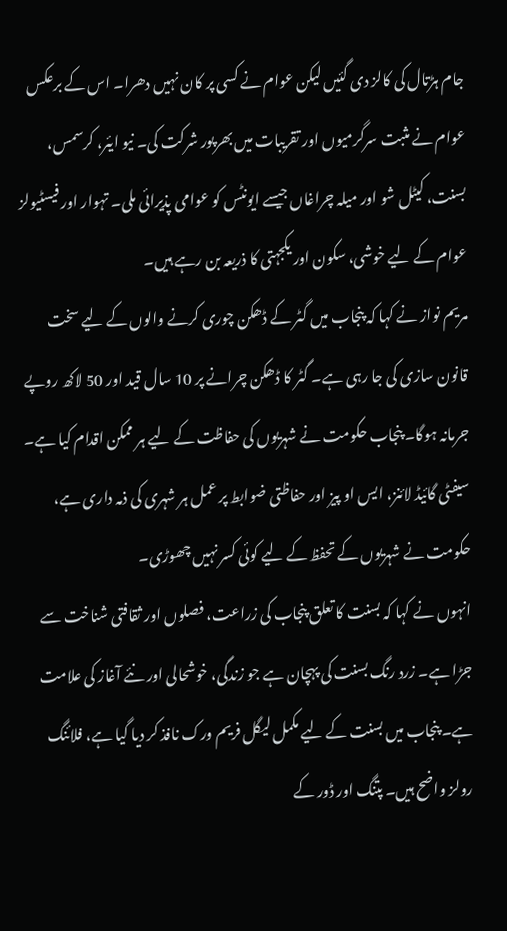جام ہڑتال کی کالز دی گئیں لیکن عوام نے کسی پر کان نہیں دھرا۔ اس کے برعکس عوام نے مثبت سرگرمیوں اور تقریبات میں بھرپور شرکت کی۔ نیو ایئر، کرسمس، بسنت، کیٹل شو اور میلہ چراغاں جیسے ایونٹس کو عوامی پذیرائی ملی۔ تہوار اور فیسٹیولز عوام کے لیے خوشی، سکون اور یکجہتی کا ذریعہ بن رہے ہیں۔
مریم نواز نے کہا کہ پنجاب میں گٹر کے ڈھکن چوری کرنے والوں کے لیے سخت قانون سازی کی جا رہی ہے۔ گٹر کا ڈھکن چرانے پر 10 سال قید اور 50 لاکھ روپے جرمانہ ہوگا۔ پنجاب حکومت نے شہریوں کی حفاظت کے لیے ہر ممکن اقدام کیا ہے۔ سیفٹی گائیڈ لائنز، ایس او پیز اور حفاظتی ضوابط پر عمل ہر شہری کی ذمہ داری ہے، حکومت نے شہریوں کے تحفظ کے لیے کوئی کسر نہیں چھوڑی۔
انہوں نے کہا کہ بسنت کا تعلق پنجاب کی زراعت، فصلوں اور ثقافتی شناخت سے جڑا ہے۔ زرد رنگ بسنت کی پہچان ہے جو زندگی، خوشحالی اور نئے آغاز کی علامت ہے۔ پنجاب میں بسنت کے لیے مکمل لیگل فریم ورک نافذ کر دیا گیا ہے، فلائنگ رولز واضح ہیں۔ پتنگ اور ڈور کے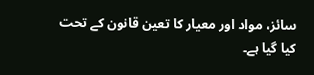سائز، مواد اور معیار کا تعین قانون کے تحت کیا گیا ہے۔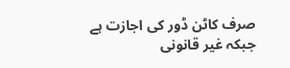صرف کاٹن ڈور کی اجازت ہے جبکہ غیر قانونی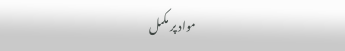مواد پر مکمل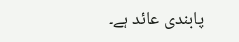پابندی عائد ہے۔